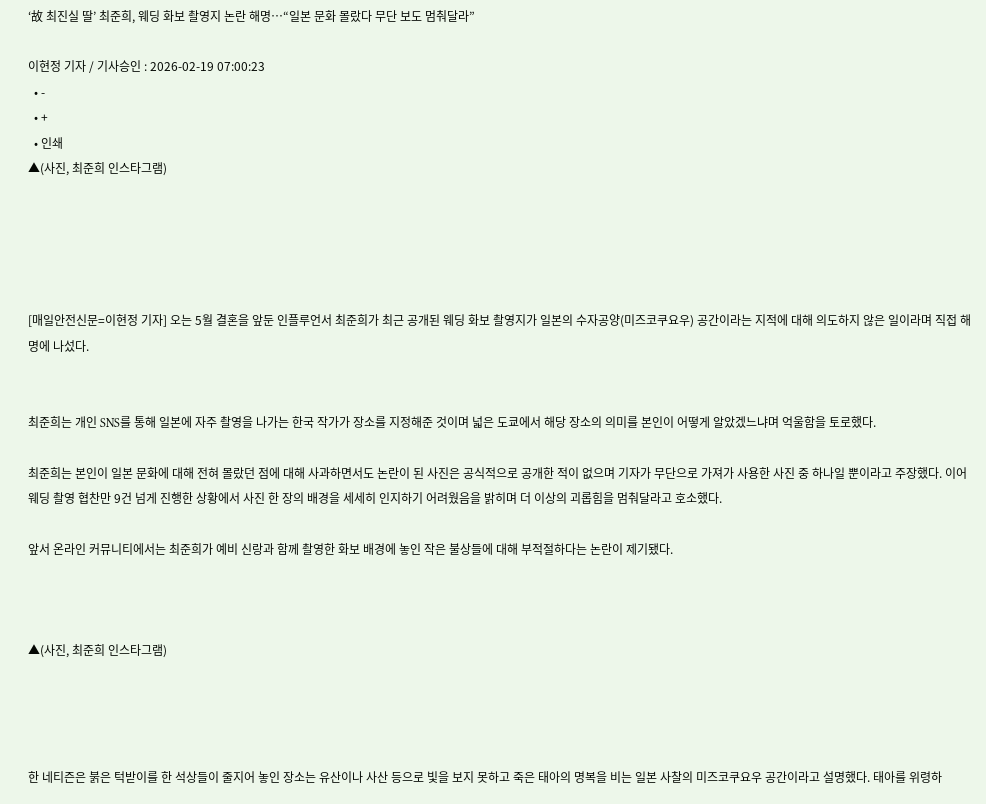‘故 최진실 딸’ 최준희, 웨딩 화보 촬영지 논란 해명…“일본 문화 몰랐다 무단 보도 멈춰달라”

이현정 기자 / 기사승인 : 2026-02-19 07:00:23
  • -
  • +
  • 인쇄
▲(사진, 최준희 인스타그램)





[매일안전신문=이현정 기자] 오는 5월 결혼을 앞둔 인플루언서 최준희가 최근 공개된 웨딩 화보 촬영지가 일본의 수자공양(미즈코쿠요우) 공간이라는 지적에 대해 의도하지 않은 일이라며 직접 해명에 나섰다.


최준희는 개인 SNS를 통해 일본에 자주 촬영을 나가는 한국 작가가 장소를 지정해준 것이며 넓은 도쿄에서 해당 장소의 의미를 본인이 어떻게 알았겠느냐며 억울함을 토로했다.

최준희는 본인이 일본 문화에 대해 전혀 몰랐던 점에 대해 사과하면서도 논란이 된 사진은 공식적으로 공개한 적이 없으며 기자가 무단으로 가져가 사용한 사진 중 하나일 뿐이라고 주장했다. 이어 웨딩 촬영 협찬만 9건 넘게 진행한 상황에서 사진 한 장의 배경을 세세히 인지하기 어려웠음을 밝히며 더 이상의 괴롭힘을 멈춰달라고 호소했다.

앞서 온라인 커뮤니티에서는 최준희가 예비 신랑과 함께 촬영한 화보 배경에 놓인 작은 불상들에 대해 부적절하다는 논란이 제기됐다.



▲(사진, 최준희 인스타그램)




한 네티즌은 붉은 턱받이를 한 석상들이 줄지어 놓인 장소는 유산이나 사산 등으로 빛을 보지 못하고 죽은 태아의 명복을 비는 일본 사찰의 미즈코쿠요우 공간이라고 설명했다. 태아를 위령하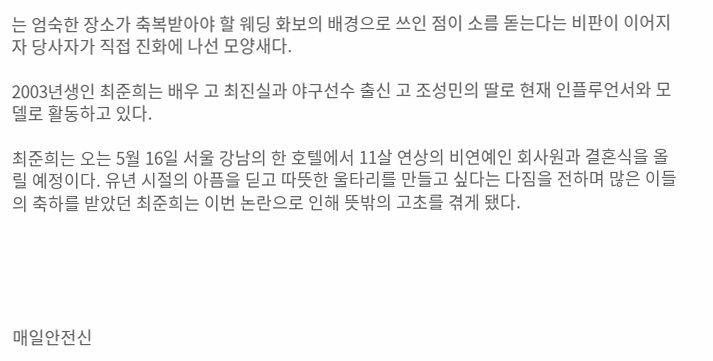는 엄숙한 장소가 축복받아야 할 웨딩 화보의 배경으로 쓰인 점이 소름 돋는다는 비판이 이어지자 당사자가 직접 진화에 나선 모양새다.

2003년생인 최준희는 배우 고 최진실과 야구선수 출신 고 조성민의 딸로 현재 인플루언서와 모델로 활동하고 있다.

최준희는 오는 5월 16일 서울 강남의 한 호텔에서 11살 연상의 비연예인 회사원과 결혼식을 올릴 예정이다. 유년 시절의 아픔을 딛고 따뜻한 울타리를 만들고 싶다는 다짐을 전하며 많은 이들의 축하를 받았던 최준희는 이번 논란으로 인해 뜻밖의 고초를 겪게 됐다.





매일안전신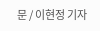문 / 이현정 기자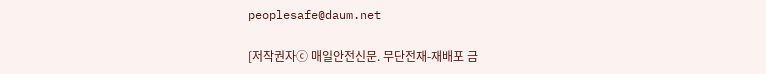peoplesafe@daum.net

[저작권자ⓒ 매일안전신문. 무단전재-재배포 금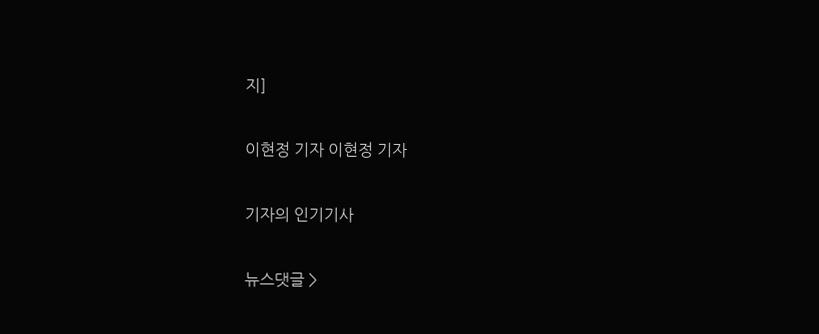지]

이현정 기자 이현정 기자

기자의 인기기사

뉴스댓글 >